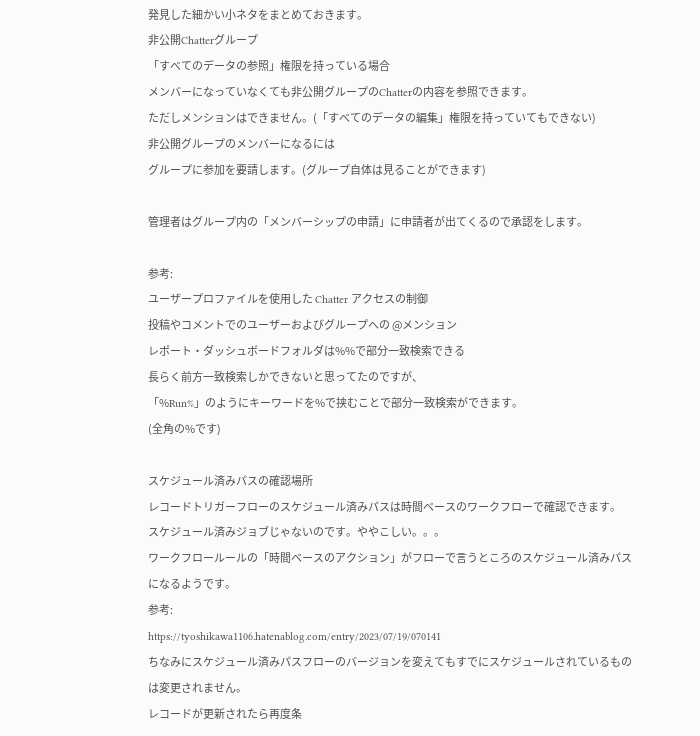発見した細かい小ネタをまとめておきます。
非公開Chatterグループ
「すべてのデータの参照」権限を持っている場合
メンバーになっていなくても非公開グループのChatterの内容を参照できます。
ただしメンションはできません。(「すべてのデータの編集」権限を持っていてもできない)
非公開グループのメンバーになるには
グループに参加を要請します。(グループ自体は見ることができます)

管理者はグループ内の「メンバーシップの申請」に申請者が出てくるので承認をします。

参考:
ユーザープロファイルを使用した Chatter アクセスの制御
投稿やコメントでのユーザーおよびグループへの @メンション
レポート・ダッシュボードフォルダは%%で部分一致検索できる
長らく前方一致検索しかできないと思ってたのですが、
「%Run%」のようにキーワードを%で挟むことで部分一致検索ができます。
(全角の%です)

スケジュール済みパスの確認場所
レコードトリガーフローのスケジュール済みパスは時間ベースのワークフローで確認できます。
スケジュール済みジョブじゃないのです。ややこしい。。。
ワークフロールールの「時間ベースのアクション」がフローで言うところのスケジュール済みパスになるようです。
参考:
https://tyoshikawa1106.hatenablog.com/entry/2023/07/19/070141
ちなみにスケジュール済みパスフローのバージョンを変えてもすでにスケジュールされているものは変更されません。
レコードが更新されたら再度条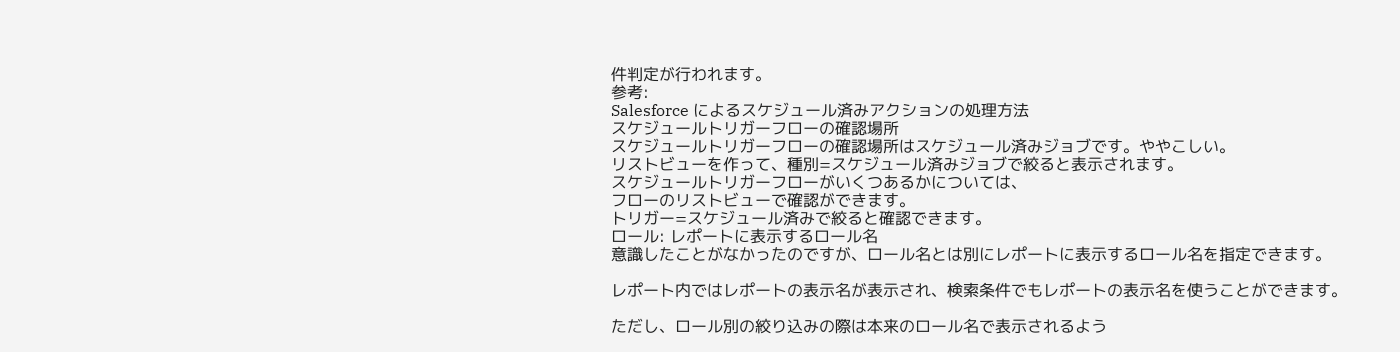件判定が行われます。
参考:
Salesforce によるスケジュール済みアクションの処理方法
スケジュールトリガーフローの確認場所
スケジュールトリガーフローの確認場所はスケジュール済みジョブです。ややこしい。
リストビューを作って、種別=スケジュール済みジョブで絞ると表示されます。
スケジュールトリガーフローがいくつあるかについては、
フローのリストビューで確認ができます。
トリガー=スケジュール済みで絞ると確認できます。
ロール: レポートに表示するロール名
意識したことがなかったのですが、ロール名とは別にレポートに表示するロール名を指定できます。

レポート内ではレポートの表示名が表示され、検索条件でもレポートの表示名を使うことができます。

ただし、ロール別の絞り込みの際は本来のロール名で表示されるよう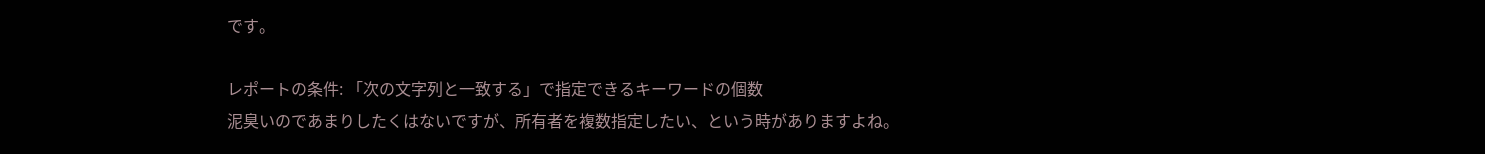です。

レポートの条件: 「次の文字列と一致する」で指定できるキーワードの個数
泥臭いのであまりしたくはないですが、所有者を複数指定したい、という時がありますよね。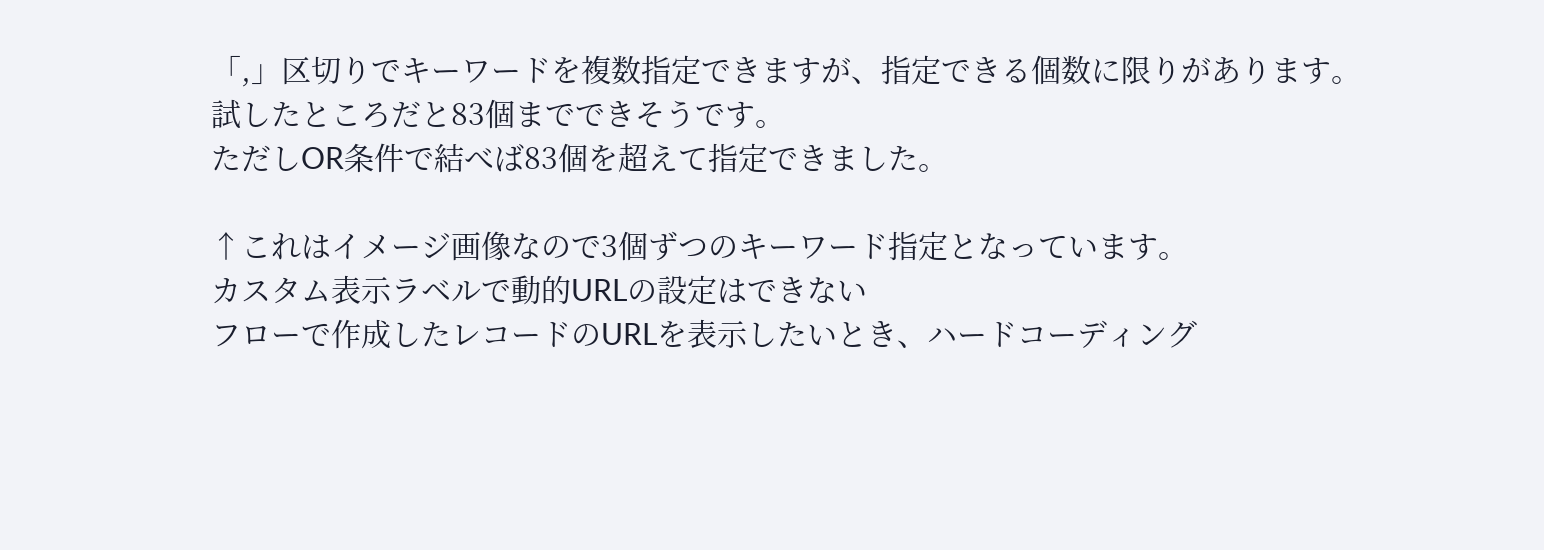「,」区切りでキーワードを複数指定できますが、指定できる個数に限りがあります。
試したところだと83個までできそうです。
ただしOR条件で結べば83個を超えて指定できました。

↑これはイメージ画像なので3個ずつのキーワード指定となっています。
カスタム表示ラベルで動的URLの設定はできない
フローで作成したレコードのURLを表示したいとき、ハードコーディング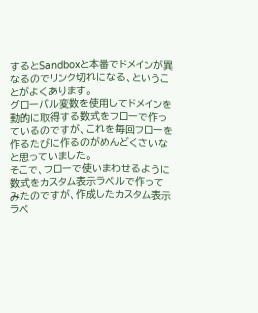するとSandboxと本番でドメインが異なるのでリンク切れになる、ということがよくあります。
グローバル変数を使用してドメインを動的に取得する数式をフローで作っているのですが、これを毎回フローを作るたびに作るのがめんどくさいなと思っていました。
そこで、フローで使いまわせるように数式をカスタム表示ラベルで作ってみたのですが、作成したカスタム表示ラベ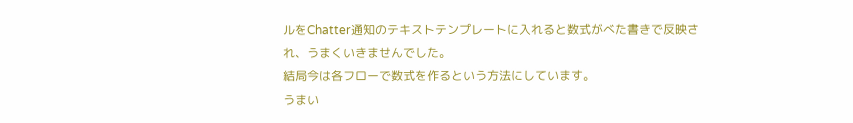ルをChatter通知のテキストテンプレートに入れると数式がべた書きで反映され、うまくいきませんでした。
結局今は各フローで数式を作るという方法にしています。
うまい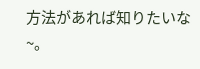方法があれば知りたいな~。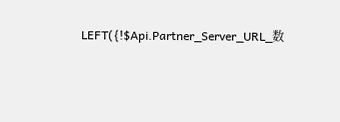LEFT({!$Api.Partner_Server_URL_数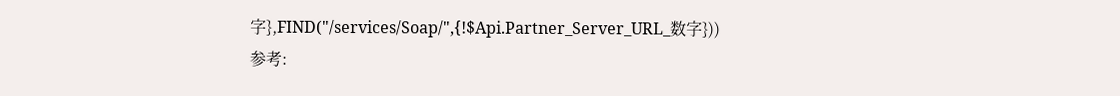字},FIND("/services/Soap/",{!$Api.Partner_Server_URL_数字}))
参考: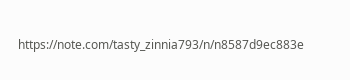https://note.com/tasty_zinnia793/n/n8587d9ec883e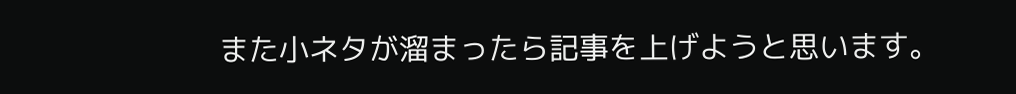また小ネタが溜まったら記事を上げようと思います。